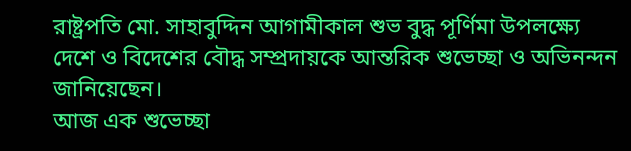রাষ্ট্রপতি মো. সাহাবুদ্দিন আগামীকাল শুভ বুদ্ধ পূর্ণিমা উপলক্ষ্যে দেশে ও বিদেশের বৌদ্ধ সম্প্রদায়কে আন্তরিক শুভেচ্ছা ও অভিনন্দন জানিয়েছেন।
আজ এক শুভেচ্ছা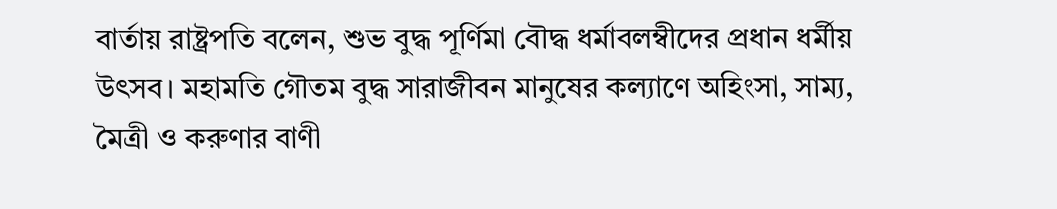বার্তায় রাষ্ট্রপতি বলেন, শুভ বুদ্ধ পূর্ণিমা বৌদ্ধ ধর্মাবলম্বীদের প্রধান ধর্মীয় উৎসব। মহামতি গৌতম বুদ্ধ সারাজীবন মানুষের কল্যাণে অহিংসা, সাম্য, মৈত্রী ও করুণার বাণী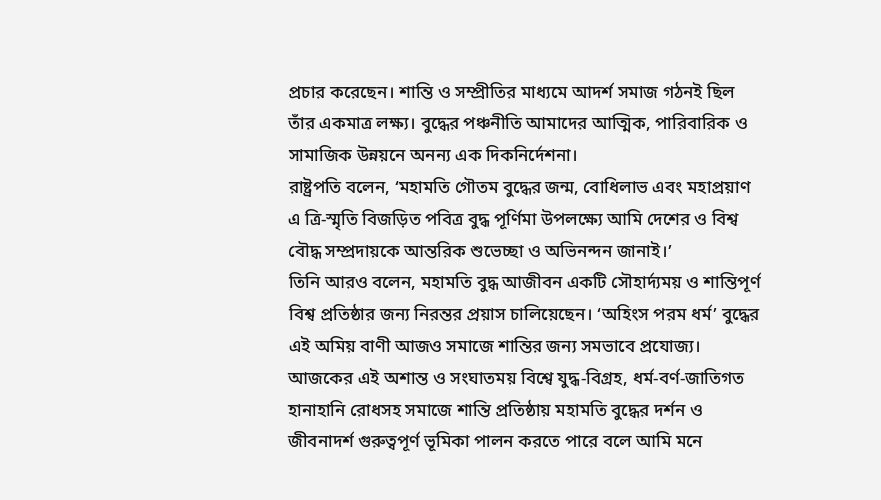প্রচার করেছেন। শান্তি ও সম্প্রীতির মাধ্যমে আদর্শ সমাজ গঠনই ছিল তাঁর একমাত্র লক্ষ্য। বুদ্ধের পঞ্চনীতি আমাদের আত্মিক, পারিবারিক ও সামাজিক উন্নয়নে অনন্য এক দিকনির্দেশনা।
রাষ্ট্রপতি বলেন, ‘মহামতি গৌতম বুদ্ধের জন্ম, বোধিলাভ এবং মহাপ্রয়াণ এ ত্রি-স্মৃতি বিজড়িত পবিত্র বুদ্ধ পূর্ণিমা উপলক্ষ্যে আমি দেশের ও বিশ্ব বৌদ্ধ সম্প্রদায়কে আন্তরিক শুভেচ্ছা ও অভিনন্দন জানাই।’
তিনি আরও বলেন, মহামতি বুদ্ধ আজীবন একটি সৌহার্দ্যময় ও শান্তিপূর্ণ বিশ্ব প্রতিষ্ঠার জন্য নিরন্তর প্রয়াস চালিয়েছেন। ‘অহিংস পরম ধর্ম’ বুদ্ধের এই অমিয় বাণী আজও সমাজে শান্তির জন্য সমভাবে প্রযোজ্য। আজকের এই অশান্ত ও সংঘাতময় বিশ্বে যুদ্ধ-বিগ্রহ, ধর্ম-বর্ণ-জাতিগত হানাহানি রোধসহ সমাজে শান্তি প্রতিষ্ঠায় মহামতি বুদ্ধের দর্শন ও জীবনাদর্শ গুরুত্বপূর্ণ ভূমিকা পালন করতে পারে বলে আমি মনে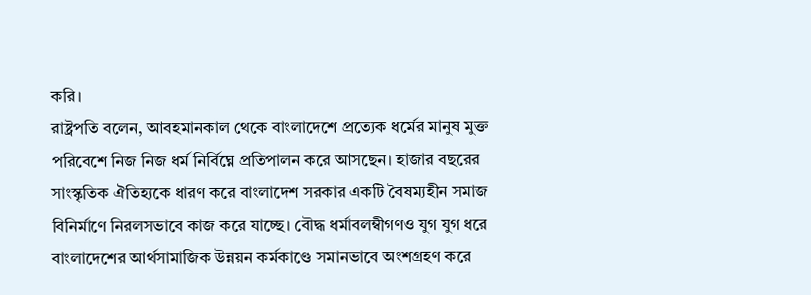করি।
রাষ্ট্রপতি বলেন, আবহমানকাল থেকে বাংলাদেশে প্রত্যেক ধর্মের মানুষ মুক্ত পরিবেশে নিজ নিজ ধর্ম নির্বিঘ্নে প্রতিপালন করে আসছেন। হাজার বছরের সাংস্কৃতিক ঐতিহ্যকে ধারণ করে বাংলাদেশ সরকার একটি বৈষম্যহীন সমাজ বিনির্মাণে নিরলসভাবে কাজ করে যাচ্ছে। বৌদ্ধ ধর্মাবলম্বীগণও যুগ যুগ ধরে বাংলাদেশের আর্থসামাজিক উন্নয়ন কর্মকাণ্ডে সমানভাবে অংশগ্রহণ করে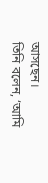আসছেন।
তিনি বলেন, ‘আমি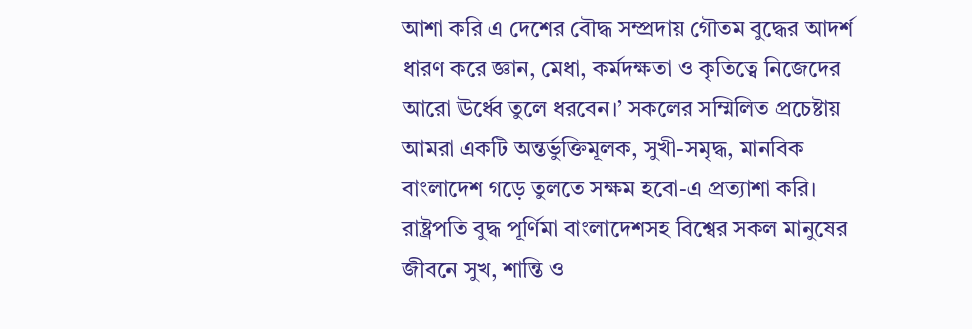আশা করি এ দেশের বৌদ্ধ সম্প্রদায় গৌতম বুদ্ধের আদর্শ ধারণ করে জ্ঞান, মেধা, কর্মদক্ষতা ও কৃতিত্বে নিজেদের আরো ঊর্ধ্বে তুলে ধরবেন।’ সকলের সম্মিলিত প্রচেষ্টায় আমরা একটি অন্তর্ভুক্তিমূলক, সুখী-সমৃদ্ধ, মানবিক বাংলাদেশ গড়ে তুলতে সক্ষম হবো-এ প্রত্যাশা করি। রাষ্ট্রপতি বুদ্ধ পূর্ণিমা বাংলাদেশসহ বিশ্বের সকল মানুষের জীবনে সুখ, শান্তি ও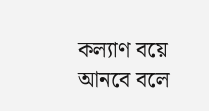কল্যাণ বয়ে আনবে বলে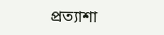প্রত্যাশা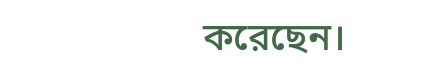করেছেন।